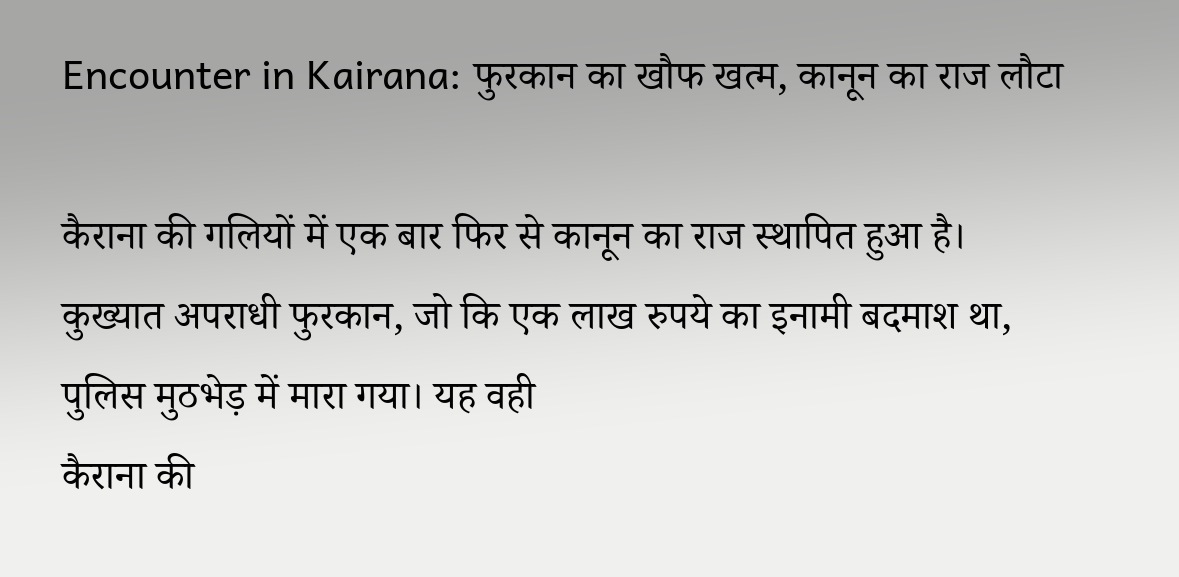Encounter in Kairana: फुरकान का खौफ खत्म, कानून का राज लौटा

कैराना की गलियों में एक बार फिर से कानून का राज स्थापित हुआ है। कुख्यात अपराधी फुरकान, जो कि एक लाख रुपये का इनामी बदमाश था, पुलिस मुठभेड़ में मारा गया। यह वही
कैराना की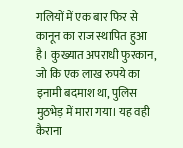गलियों में एक बार फिर से कानून का राज स्थापित हुआ है। कुख्यात अपराधी फुरकान, जो कि एक लाख रुपये का इनामी बदमाश था, पुलिस मुठभेड़ में मारा गया। यह वही कैराना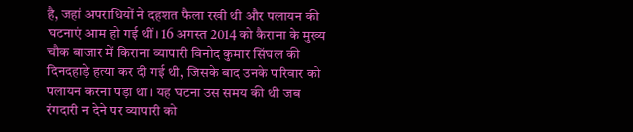है, जहां अपराधियों ने दहशत फैला रखी थी और पलायन की घटनाएं आम हो गई थीं। 16 अगस्त 2014 को कैराना के मुख्य चौक बाजार में किराना व्यापारी विनोद कुमार सिंघल की दिनदहाड़े हत्या कर दी गई थी, जिसके बाद उनके परिवार को पलायन करना पड़ा था। यह घटना उस समय की थी जब रंगदारी न देने पर व्यापारी को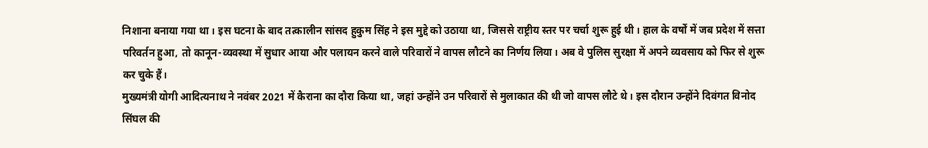निशाना बनाया गया था। इस घटना के बाद तत्कालीन सांसद हुकुम सिंह ने इस मुद्दे को उठाया था, जिससे राष्ट्रीय स्तर पर चर्चा शुरू हुई थी। हाल के वर्षों में जब प्रदेश में सत्ता परिवर्तन हुआ, तो कानून-व्यवस्था में सुधार आया और पलायन करने वाले परिवारों ने वापस लौटने का निर्णय लिया। अब वे पुलिस सुरक्षा में अपने व्यवसाय को फिर से शुरू कर चुके हैं।
मुख्यमंत्री योगी आदित्यनाथ ने नवंबर 2021 में कैराना का दौरा किया था, जहां उन्होंने उन परिवारों से मुलाकात की थी जो वापस लौटे थे। इस दौरान उन्होंने दिवंगत विनोद सिंघल की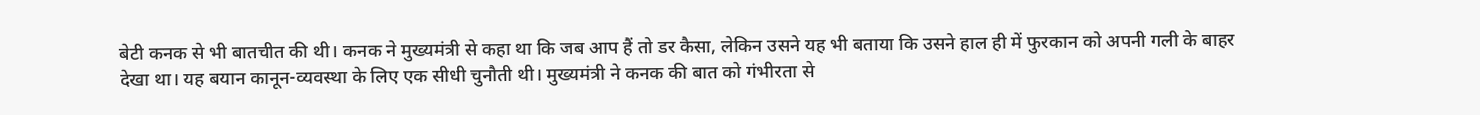बेटी कनक से भी बातचीत की थी। कनक ने मुख्यमंत्री से कहा था कि जब आप हैं तो डर कैसा, लेकिन उसने यह भी बताया कि उसने हाल ही में फुरकान को अपनी गली के बाहर देखा था। यह बयान कानून-व्यवस्था के लिए एक सीधी चुनौती थी। मुख्यमंत्री ने कनक की बात को गंभीरता से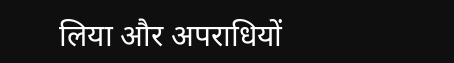लिया और अपराधियों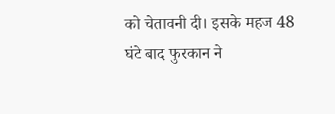को चेतावनी दी। इसके महज 48 घंटे बाद फुरकान ने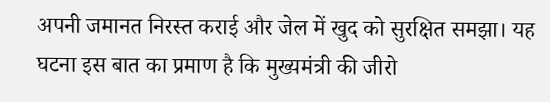अपनी जमानत निरस्त कराई और जेल में खुद को सुरक्षित समझा। यह घटना इस बात का प्रमाण है कि मुख्यमंत्री की जीरो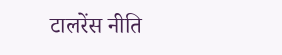टालरेंस नीति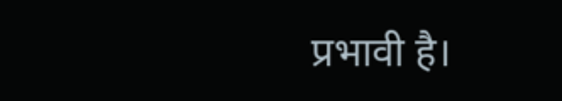प्रभावी है।